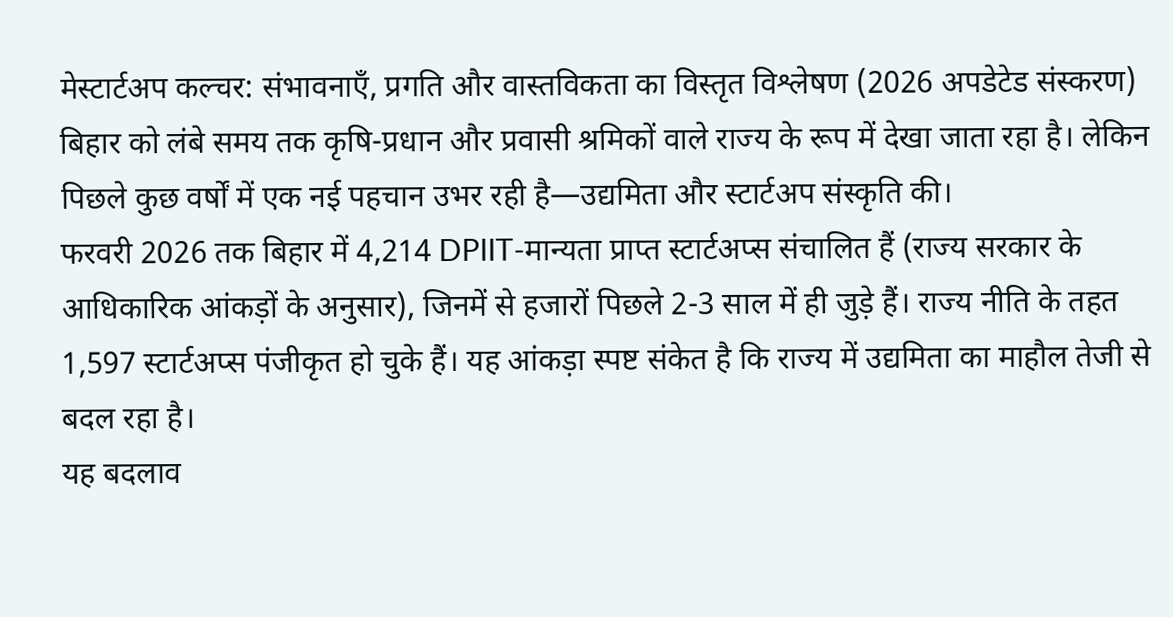मेस्टार्टअप कल्चर: संभावनाएँ, प्रगति और वास्तविकता का विस्तृत विश्लेषण (2026 अपडेटेड संस्करण)
बिहार को लंबे समय तक कृषि-प्रधान और प्रवासी श्रमिकों वाले राज्य के रूप में देखा जाता रहा है। लेकिन पिछले कुछ वर्षों में एक नई पहचान उभर रही है—उद्यमिता और स्टार्टअप संस्कृति की।
फरवरी 2026 तक बिहार में 4,214 DPIIT-मान्यता प्राप्त स्टार्टअप्स संचालित हैं (राज्य सरकार के आधिकारिक आंकड़ों के अनुसार), जिनमें से हजारों पिछले 2-3 साल में ही जुड़े हैं। राज्य नीति के तहत 1,597 स्टार्टअप्स पंजीकृत हो चुके हैं। यह आंकड़ा स्पष्ट संकेत है कि राज्य में उद्यमिता का माहौल तेजी से बदल रहा है।
यह बदलाव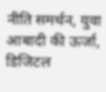नीति समर्थन, युवा आबादी की ऊर्जा, डिजिटल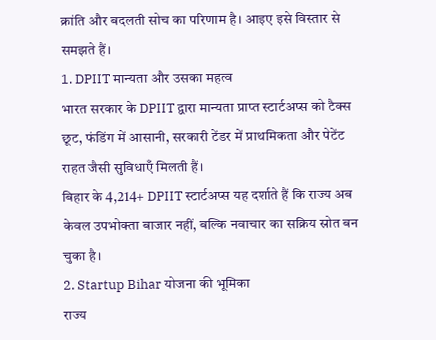क्रांति और बदलती सोच का परिणाम है। आइए इसे विस्तार से समझते हैं।
1. DPIIT मान्यता और उसका महत्व
भारत सरकार के DPIIT द्वारा मान्यता प्राप्त स्टार्टअप्स को टैक्स छूट, फंडिंग में आसानी, सरकारी टेंडर में प्राथमिकता और पेटेंट राहत जैसी सुविधाएँ मिलती हैं।
बिहार के 4,214+ DPIIT स्टार्टअप्स यह दर्शाते हैं कि राज्य अब केवल उपभोक्ता बाजार नहीं, बल्कि नवाचार का सक्रिय स्रोत बन चुका है।
2. Startup Bihar योजना की भूमिका
राज्य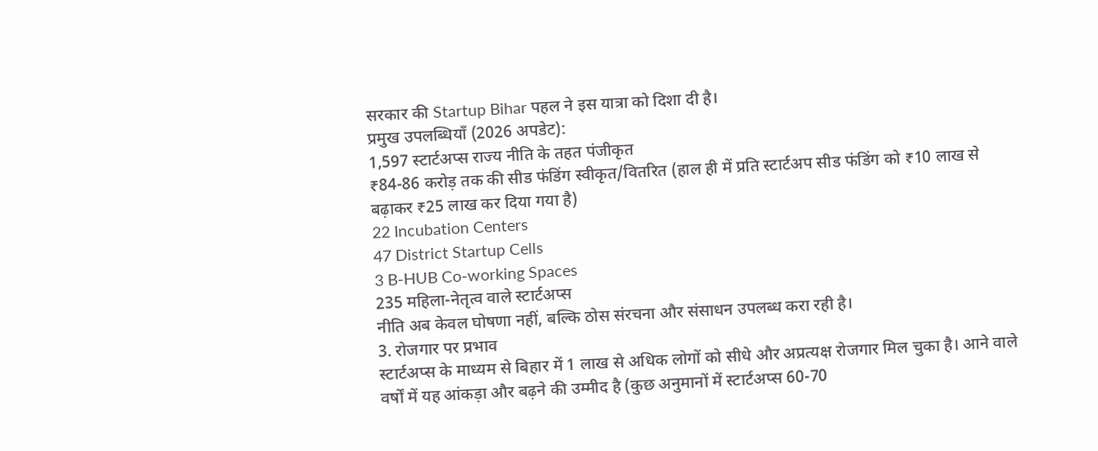सरकार की Startup Bihar पहल ने इस यात्रा को दिशा दी है।
प्रमुख उपलब्धियाँ (2026 अपडेट):
1,597 स्टार्टअप्स राज्य नीति के तहत पंजीकृत
₹84-86 करोड़ तक की सीड फंडिंग स्वीकृत/वितरित (हाल ही में प्रति स्टार्टअप सीड फंडिंग को ₹10 लाख से बढ़ाकर ₹25 लाख कर दिया गया है)
22 Incubation Centers
47 District Startup Cells
3 B-HUB Co-working Spaces
235 महिला-नेतृत्व वाले स्टार्टअप्स
नीति अब केवल घोषणा नहीं, बल्कि ठोस संरचना और संसाधन उपलब्ध करा रही है।
3. रोजगार पर प्रभाव
स्टार्टअप्स के माध्यम से बिहार में 1 लाख से अधिक लोगों को सीधे और अप्रत्यक्ष रोजगार मिल चुका है। आने वाले वर्षों में यह आंकड़ा और बढ़ने की उम्मीद है (कुछ अनुमानों में स्टार्टअप्स 60-70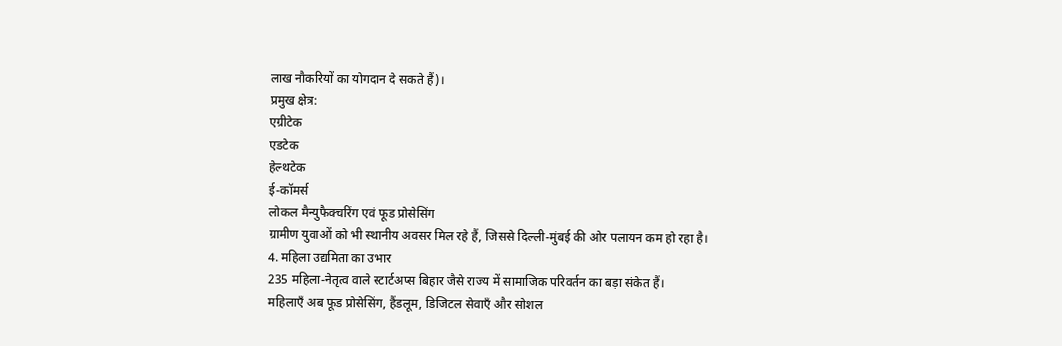लाख नौकरियों का योगदान दे सकते हैं)।
प्रमुख क्षेत्र:
एग्रीटेक
एडटेक
हेल्थटेक
ई-कॉमर्स
लोकल मैन्युफैक्चरिंग एवं फूड प्रोसेसिंग
ग्रामीण युवाओं को भी स्थानीय अवसर मिल रहे हैं, जिससे दिल्ली-मुंबई की ओर पलायन कम हो रहा है।
4. महिला उद्यमिता का उभार
235 महिला-नेतृत्व वाले स्टार्टअप्स बिहार जैसे राज्य में सामाजिक परिवर्तन का बड़ा संकेत हैं।
महिलाएँ अब फूड प्रोसेसिंग, हैंडलूम, डिजिटल सेवाएँ और सोशल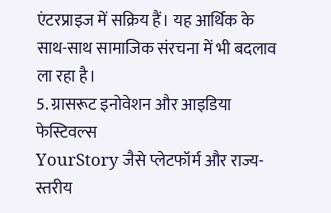एंटरप्राइज में सक्रिय हैं। यह आर्थिक के साथ-साथ सामाजिक संरचना में भी बदलाव ला रहा है।
5. ग्रासरूट इनोवेशन और आइडिया फेस्टिवल्स
YourStory जैसे प्लेटफॉर्म और राज्य-स्तरीय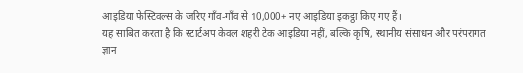आइडिया फेस्टिवल्स के जरिए गाँव-गाँव से 10,000+ नए आइडिया इकट्ठा किए गए हैं।
यह साबित करता है कि स्टार्टअप केवल शहरी टेक आइडिया नहीं, बल्कि कृषि, स्थानीय संसाधन और परंपरागत ज्ञान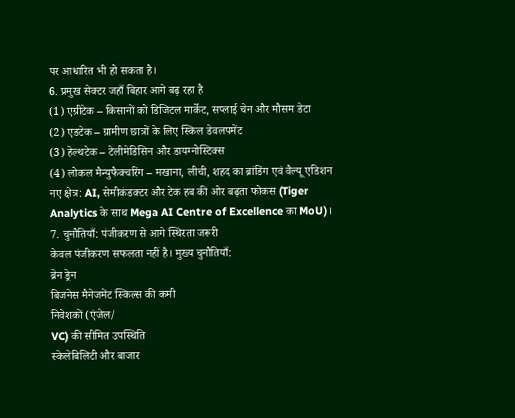पर आधारित भी हो सकता है।
6. प्रमुख सेक्टर जहाँ बिहार आगे बढ़ रहा है
(1) एग्रीटेक – किसानों को डिजिटल मार्केट, सप्लाई चेन और मौसम डेटा
(2) एडटेक – ग्रामीण छात्रों के लिए स्किल डेवलपमेंट
(3) हेल्थटेक – टेलीमेडिसिन और डायग्नोस्टिक्स
(4) लोकल मैन्युफैक्चरिंग – मखाना, लीची, शहद का ब्रांडिंग एवं वैल्यू एडिशन
नए क्षेत्र: AI, सेमीकंडक्टर और टेक हब की ओर बढ़ता फोकस (Tiger Analytics के साथ Mega AI Centre of Excellence का MoU)।
7. चुनौतियाँ: पंजीकरण से आगे स्थिरता जरूरी
केवल पंजीकरण सफलता नहीं है। मुख्य चुनौतियाँ:
ब्रेन ड्रेन
बिजनेस मैनेजमेंट स्किल्स की कमी
निवेशकों (एंजेल/
VC) की सीमित उपस्थिति
स्केलेबिलिटी और बाजार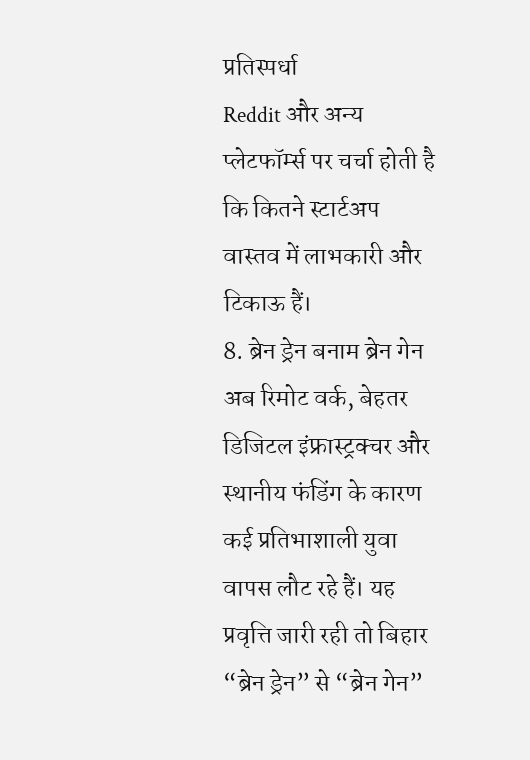प्रतिस्पर्धा
Reddit और अन्य प्लेटफॉर्म्स पर चर्चा होती है कि कितने स्टार्टअप वास्तव में लाभकारी और टिकाऊ हैं।
8. ब्रेन ड्रेन बनाम ब्रेन गेन
अब रिमोट वर्क, बेहतर डिजिटल इंफ्रास्ट्रक्चर और स्थानीय फंडिंग के कारण कई प्रतिभाशाली युवा वापस लौट रहे हैं। यह प्रवृत्ति जारी रही तो बिहार “ब्रेन ड्रेन” से “ब्रेन गेन”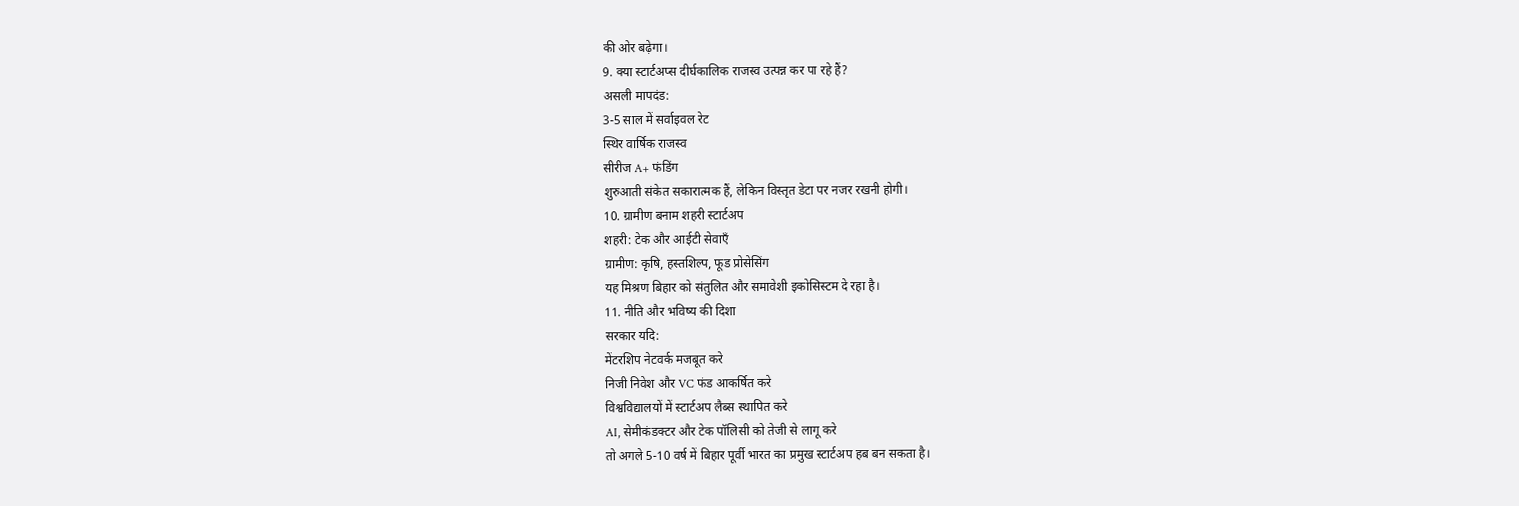की ओर बढ़ेगा।
9. क्या स्टार्टअप्स दीर्घकालिक राजस्व उत्पन्न कर पा रहे हैं?
असली मापदंड:
3-5 साल में सर्वाइवल रेट
स्थिर वार्षिक राजस्व
सीरीज A+ फंडिंग
शुरुआती संकेत सकारात्मक हैं, लेकिन विस्तृत डेटा पर नजर रखनी होगी।
10. ग्रामीण बनाम शहरी स्टार्टअप
शहरी: टेक और आईटी सेवाएँ
ग्रामीण: कृषि, हस्तशिल्प, फूड प्रोसेसिंग
यह मिश्रण बिहार को संतुलित और समावेशी इकोसिस्टम दे रहा है।
11. नीति और भविष्य की दिशा
सरकार यदि:
मेंटरशिप नेटवर्क मजबूत करे
निजी निवेश और VC फंड आकर्षित करे
विश्वविद्यालयों में स्टार्टअप लैब्स स्थापित करे
AI, सेमीकंडक्टर और टेक पॉलिसी को तेजी से लागू करे
तो अगले 5-10 वर्ष में बिहार पूर्वी भारत का प्रमुख स्टार्टअप हब बन सकता है।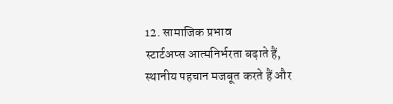12. सामाजिक प्रभाव
स्टार्टअप्स आत्मनिर्भरता बढ़ाते हैं, स्थानीय पहचान मजबूत करते हैं और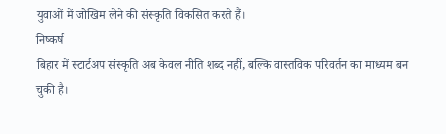युवाओं में जोखिम लेने की संस्कृति विकसित करते हैं।
निष्कर्ष
बिहार में स्टार्टअप संस्कृति अब केवल नीति शब्द नहीं, बल्कि वास्तविक परिवर्तन का माध्यम बन चुकी है।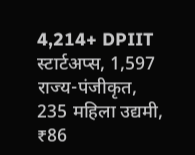4,214+ DPIIT स्टार्टअप्स, 1,597 राज्य-पंजीकृत, 235 महिला उद्यमी, ₹86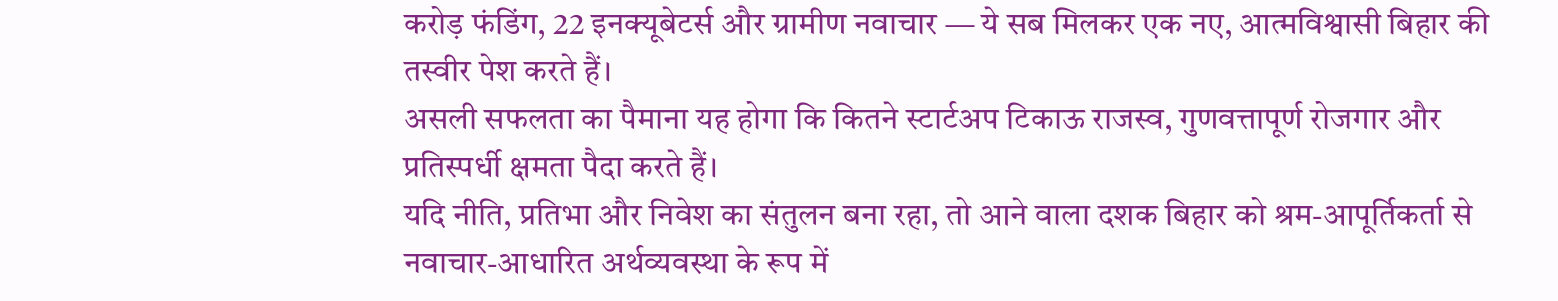करोड़ फंडिंग, 22 इनक्यूबेटर्स और ग्रामीण नवाचार — ये सब मिलकर एक नए, आत्मविश्वासी बिहार की तस्वीर पेश करते हैं।
असली सफलता का पैमाना यह होगा कि कितने स्टार्टअप टिकाऊ राजस्व, गुणवत्तापूर्ण रोजगार और प्रतिस्पर्धी क्षमता पैदा करते हैं।
यदि नीति, प्रतिभा और निवेश का संतुलन बना रहा, तो आने वाला दशक बिहार को श्रम-आपूर्तिकर्ता से नवाचार-आधारित अर्थव्यवस्था के रूप में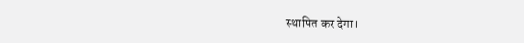स्थापित कर देगा।